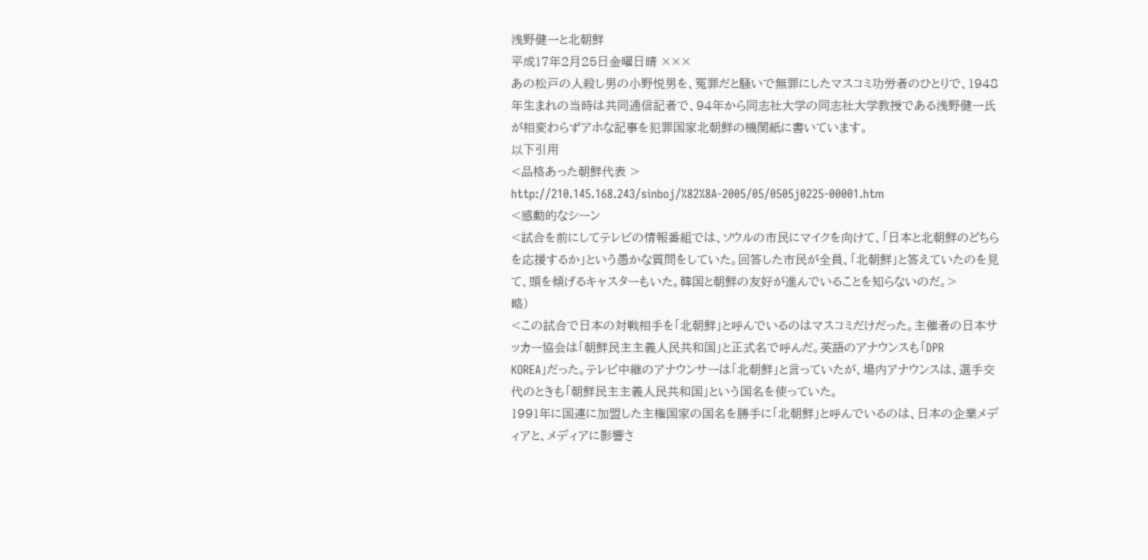浅野健一と北朝鮮
平成17年2月25日金曜日晴 ×××
あの松戸の人殺し男の小野悦男を、冤罪だと騒いで無罪にしたマスコミ功労者のひとりで、1948年生まれの当時は共同通信記者で、94年から同志社大学の同志社大学教授である浅野健一氏が相変わらずアホな記事を犯罪国家北朝鮮の機関紙に書いています。
以下引用
<品格あった朝鮮代表 >
http://210.145.168.243/sinboj/%82%8A-2005/05/0505j0225-00001.htm
<感動的なシーン
<試合を前にしてテレビの情報番組では、ソウルの市民にマイクを向けて、「日本と北朝鮮のどちらを応援するか」という愚かな質問をしていた。回答した市民が全員、「北朝鮮」と答えていたのを見て、頭を傾げるキャスターもいた。韓国と朝鮮の友好が進んでいることを知らないのだ。>
略)
<この試合で日本の対戦相手を「北朝鮮」と呼んでいるのはマスコミだけだった。主催者の日本サッカー協会は「朝鮮民主主義人民共和国」と正式名で呼んだ。英語のアナウンスも「DPR
KOREA」だった。テレビ中継のアナウンサーは「北朝鮮」と言っていたが、場内アナウンスは、選手交代のときも「朝鮮民主主義人民共和国」という国名を使っていた。
1991年に国連に加盟した主権国家の国名を勝手に「北朝鮮」と呼んでいるのは、日本の企業メディアと、メディアに影響さ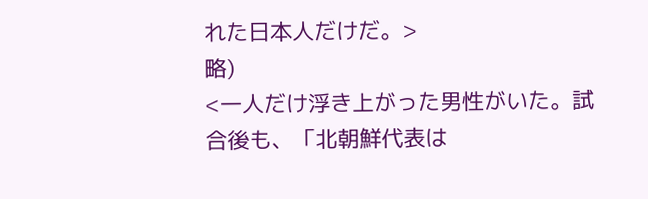れた日本人だけだ。>
略)
<一人だけ浮き上がった男性がいた。試合後も、「北朝鮮代表は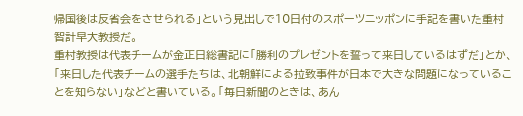帰国後は反省会をさせられる」という見出しで10日付のスポーツニッポンに手記を書いた重村智計早大教授だ。
重村教授は代表チームが金正日総書記に「勝利のプレゼントを誓って来日しているはずだ」とか、「来日した代表チームの選手たちは、北朝鮮による拉致事件が日本で大きな問題になっていることを知らない」などと書いている。「毎日新聞のときは、あん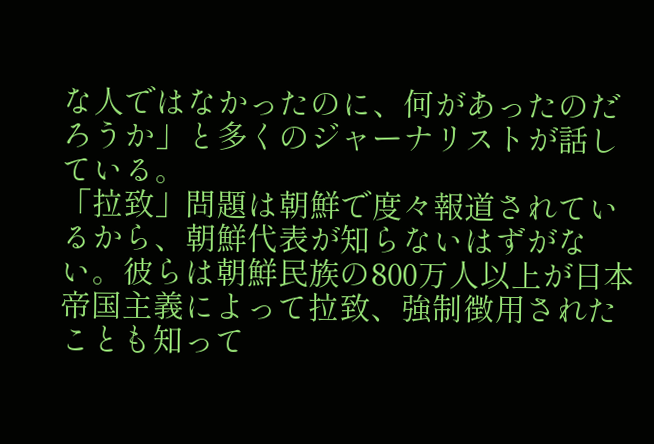な人ではなかったのに、何があったのだろうか」と多くのジャーナリストが話している。
「拉致」問題は朝鮮で度々報道されているから、朝鮮代表が知らないはずがない。彼らは朝鮮民族の800万人以上が日本帝国主義によって拉致、強制徴用されたことも知って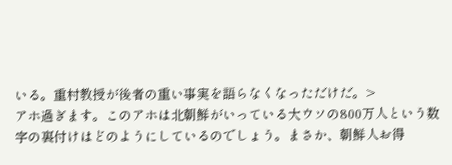いる。重村教授が後者の重い事実を語らなくなっただけだ。>
アホ過ぎます。このアホは北朝鮮がいっている大ウソの800万人という数字の裏付けはどのようにしているのでしょう。まさか、朝鮮人お得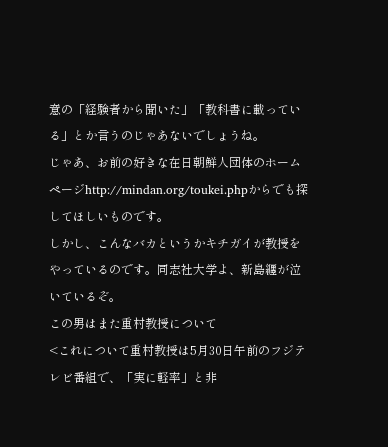意の「経験者から聞いた」「教科書に載っている」とか言うのじゃあないでしょうね。
じゃあ、お前の好きな在日朝鮮人団体のホームページhttp://mindan.org/toukei.phpからでも探してほしいものです。
しかし、こんなバカというかキチガイが教授をやっているのです。同志社大学よ、新島纒が泣いているぞ。
この男はまた重村教授について
<これについて重村教授は5月30日午前のフジテレビ番組で、「実に軽率」と非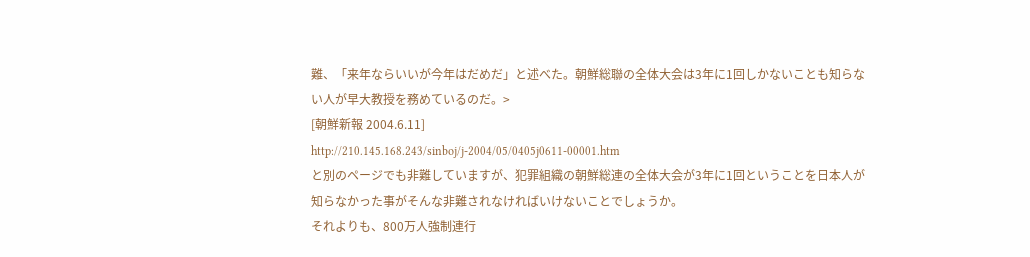難、「来年ならいいが今年はだめだ」と述べた。朝鮮総聯の全体大会は3年に1回しかないことも知らない人が早大教授を務めているのだ。>
[朝鮮新報 2004.6.11]
http://210.145.168.243/sinboj/j-2004/05/0405j0611-00001.htm
と別のページでも非難していますが、犯罪組織の朝鮮総連の全体大会が3年に1回ということを日本人が知らなかった事がそんな非難されなければいけないことでしょうか。
それよりも、800万人強制連行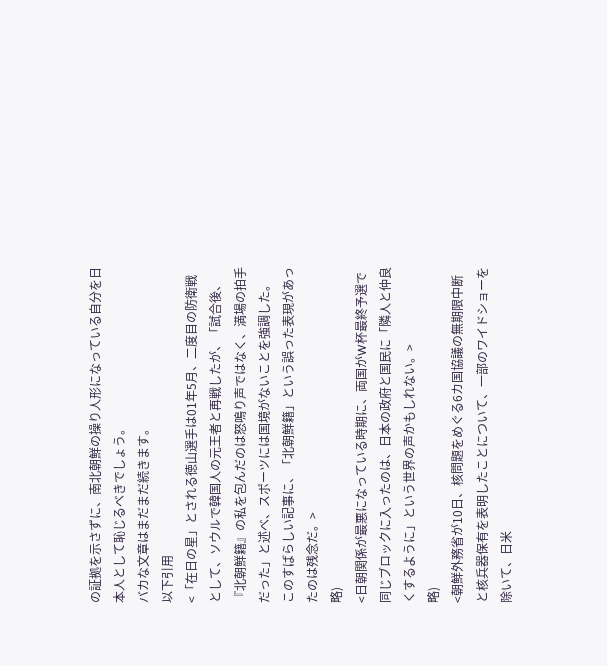の証拠を示さずに、南北朝鮮の操り人形になっている自分を日本人として恥じるべきでしょう。
バカな文章はまだまだ続きます。
以下引用
<「在日の星」とされる徳山選手は01年5月、二度目の防衛戦として、ソウルで韓国人の元王者と再戦したが、「試合後、『北朝鮮籍』の私を包んだのは怒鳴り声ではなく、満場の拍手だった」と述べ、スポーツには国境がないことを強調した。
このすばらしい記事に、「北朝鮮籍」という誤った表現があったのは残念だ。>
略)
<日朝関係が最悪になっている時期に、両国がW杯最終予選で同じブロックに入ったのは、日本の政府と国民に「隣人と仲良くするように」という世界の声かもしれない。>
略)
<朝鮮外務省が10日、核問題をめぐる6カ国協議の無期限中断と核兵器保有を表明したことについて、一部のワイドショーを除いて、日米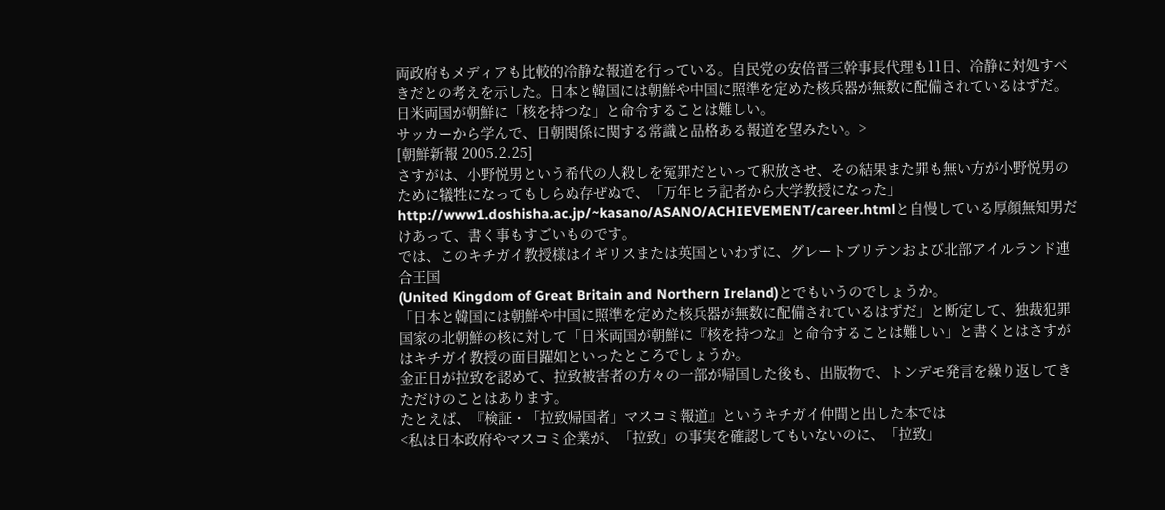両政府もメディアも比較的冷静な報道を行っている。自民党の安倍晋三幹事長代理も11日、冷静に対処すべきだとの考えを示した。日本と韓国には朝鮮や中国に照準を定めた核兵器が無数に配備されているはずだ。日米両国が朝鮮に「核を持つな」と命令することは難しい。
サッカーから学んで、日朝関係に関する常識と品格ある報道を望みたい。>
[朝鮮新報 2005.2.25]
さすがは、小野悦男という希代の人殺しを冤罪だといって釈放させ、その結果また罪も無い方が小野悦男のために犠牲になってもしらぬ存ぜぬで、「万年ヒラ記者から大学教授になった」http://www1.doshisha.ac.jp/~kasano/ASANO/ACHIEVEMENT/career.htmlと自慢している厚顔無知男だけあって、書く事もすごいものです。
では、このキチガイ教授様はイギリスまたは英国といわずに、グレートブリテンおよび北部アイルランド連合王国
(United Kingdom of Great Britain and Northern Ireland)とでもいうのでしょうか。
「日本と韓国には朝鮮や中国に照準を定めた核兵器が無数に配備されているはずだ」と断定して、独裁犯罪国家の北朝鮮の核に対して「日米両国が朝鮮に『核を持つな』と命令することは難しい」と書くとはさすがはキチガイ教授の面目躍如といったところでしょうか。
金正日が拉致を認めて、拉致被害者の方々の一部が帰国した後も、出版物で、トンデモ発言を繰り返してきただけのことはあります。
たとえば、『検証・「拉致帰国者」マスコミ報道』というキチガイ仲間と出した本では
<私は日本政府やマスコミ企業が、「拉致」の事実を確認してもいないのに、「拉致」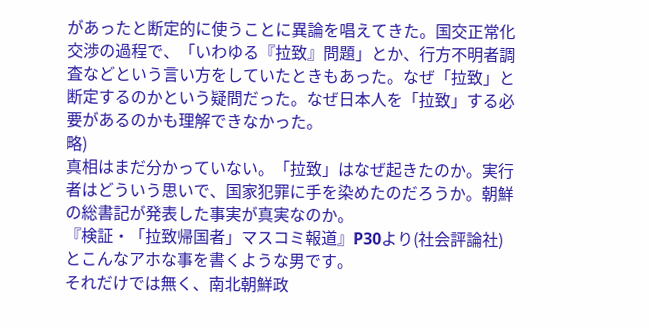があったと断定的に使うことに異論を唱えてきた。国交正常化交渉の過程で、「いわゆる『拉致』問題」とか、行方不明者調査などという言い方をしていたときもあった。なぜ「拉致」と断定するのかという疑問だった。なぜ日本人を「拉致」する必要があるのかも理解できなかった。
略)
真相はまだ分かっていない。「拉致」はなぜ起きたのか。実行者はどういう思いで、国家犯罪に手を染めたのだろうか。朝鮮の総書記が発表した事実が真実なのか。
『検証・「拉致帰国者」マスコミ報道』P30より(社会評論社)
とこんなアホな事を書くような男です。
それだけでは無く、南北朝鮮政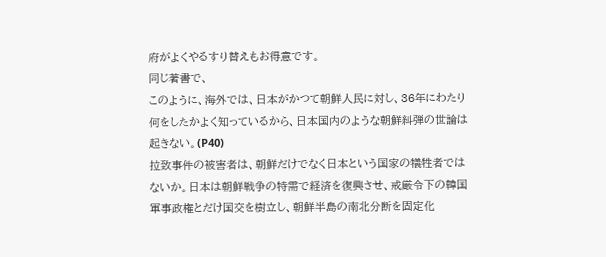府がよくやるすり替えもお得意です。
同じ著書で、
このように、海外では、日本がかつて朝鮮人民に対し、36年にわたり何をしたかよく知っているから、日本国内のような朝鮮糾弾の世論は起きない。(P40)
拉致事件の被害者は、朝鮮だけでなく日本という国家の犠牲者ではないか。日本は朝鮮戦争の特需で経済を復興させ、戒厳令下の韓国軍事政権とだけ国交を樹立し、朝鮮半島の南北分断を固定化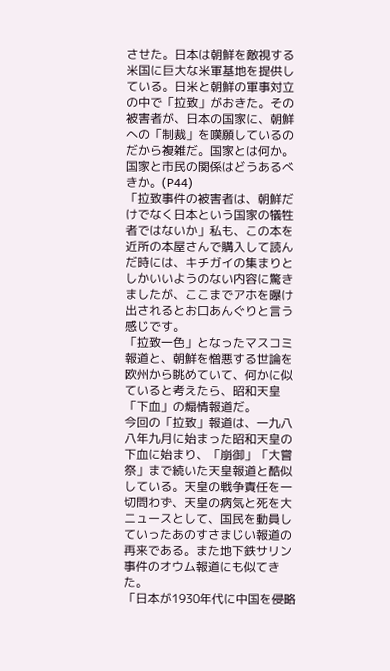させた。日本は朝鮮を敵視する米国に巨大な米軍基地を提供している。日米と朝鮮の軍事対立の中で「拉致」がおきた。その被害者が、日本の国家に、朝鮮への「制裁」を嘆願しているのだから複雑だ。国家とは何か。国家と市民の関係はどうあるべきか。(P44)
「拉致事件の被害者は、朝鮮だけでなく日本という国家の犠牲者ではないか」私も、この本を近所の本屋さんで購入して読んだ時には、キチガイの集まりとしかいいようのない内容に驚きましたが、ここまでアホを曝け出されるとお口あんぐりと言う感じです。
「拉致一色」となったマスコミ報道と、朝鮮を憎悪する世論を欧州から眺めていて、何かに似ていると考えたら、昭和天皇「下血」の煽情報道だ。
今回の「拉致」報道は、一九八八年九月に始まった昭和天皇の下血に始まり、「崩御」「大嘗祭」まで続いた天皇報道と酷似している。天皇の戦争責任を一切問わず、天皇の病気と死を大ニュースとして、国民を動員していったあのすさまじい報道の再来である。また地下鉄サリン事件のオウム報道にも似てきた。
「日本が1930年代に中国を侵略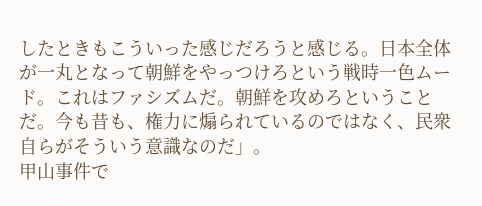したときもこういった感じだろうと感じる。日本全体が一丸となって朝鮮をやっつけろという戦時一色ムード。これはファシズムだ。朝鮮を攻めろということだ。今も昔も、権力に煽られているのではなく、民衆自らがそういう意識なのだ」。
甲山事件で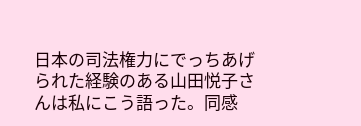日本の司法権力にでっちあげられた経験のある山田悦子さんは私にこう語った。同感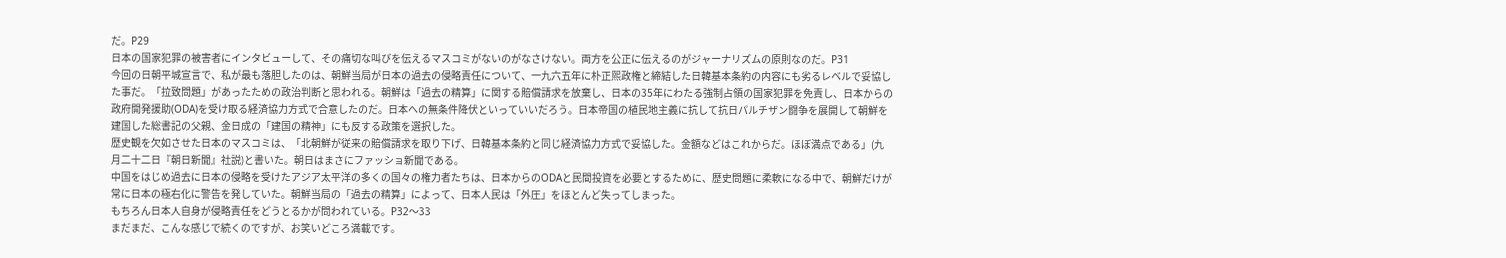だ。P29
日本の国家犯罪の被害者にインタビューして、その痛切な叫びを伝えるマスコミがないのがなさけない。両方を公正に伝えるのがジャーナリズムの原則なのだ。P31
今回の日朝平城宣言で、私が最も落胆したのは、朝鮮当局が日本の過去の侵略責任について、一九六五年に朴正煕政権と締結した日韓基本条約の内容にも劣るレベルで妥協した事だ。「拉致問題」があったための政治判断と思われる。朝鮮は「過去の精算」に関する賠償請求を放棄し、日本の35年にわたる強制占領の国家犯罪を免責し、日本からの政府開発援助(ODA)を受け取る経済協力方式で合意したのだ。日本への無条件降伏といっていいだろう。日本帝国の植民地主義に抗して抗日パルチザン闘争を展開して朝鮮を建国した総書記の父親、金日成の「建国の精神」にも反する政策を選択した。
歴史観を欠如させた日本のマスコミは、「北朝鮮が従来の賠償請求を取り下げ、日韓基本条約と同じ経済協力方式で妥協した。金額などはこれからだ。ほぼ満点である」(九月二十二日『朝日新聞』社説)と書いた。朝日はまさにファッショ新聞である。
中国をはじめ過去に日本の侵略を受けたアジア太平洋の多くの国々の権力者たちは、日本からのODAと民間投資を必要とするために、歴史問題に柔軟になる中で、朝鮮だけが常に日本の極右化に警告を発していた。朝鮮当局の「過去の精算」によって、日本人民は「外圧」をほとんど失ってしまった。
もちろん日本人自身が侵略責任をどうとるかが問われている。P32〜33
まだまだ、こんな感じで続くのですが、お笑いどころ満載です。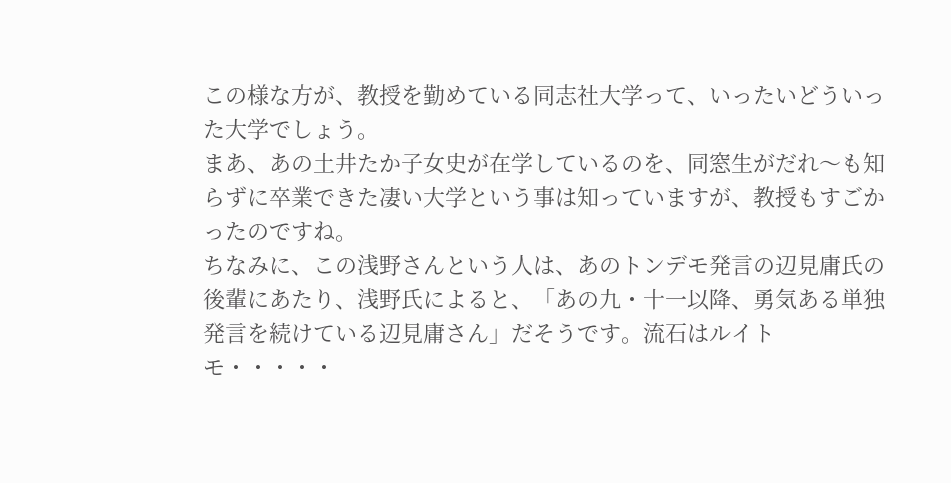この様な方が、教授を勤めている同志社大学って、いったいどういった大学でしょう。
まあ、あの土井たか子女史が在学しているのを、同窓生がだれ〜も知らずに卒業できた凄い大学という事は知っていますが、教授もすごかったのですね。
ちなみに、この浅野さんという人は、あのトンデモ発言の辺見庸氏の後輩にあたり、浅野氏によると、「あの九・十一以降、勇気ある単独発言を続けている辺見庸さん」だそうです。流石はルイトモ・・・・・